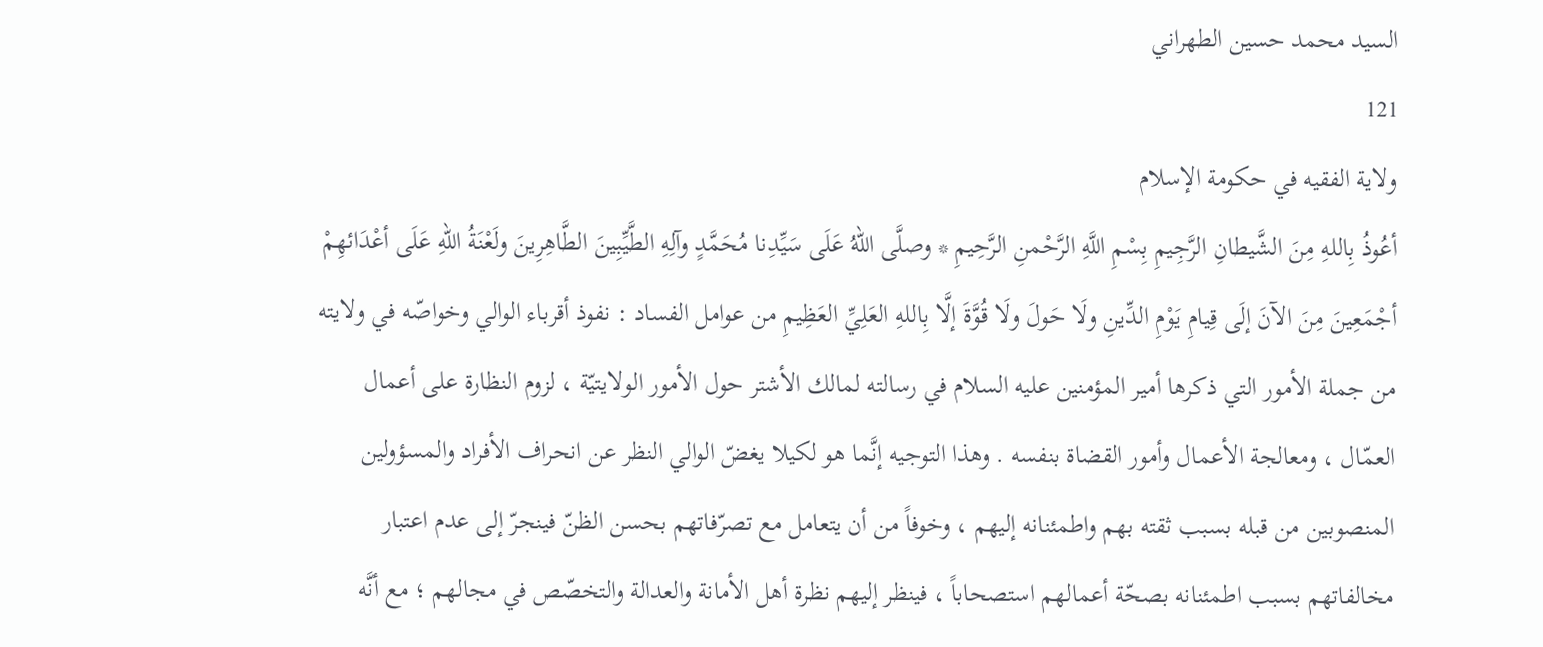السيد محمد حسين الطهراني
121
ولاية الفقيه في حكومة الإسلام
أعُوذُ بِاللهِ مِنَ الشَّيطانِ الرَّجِيمِ بِسْمِ اللَّهِ الرَّحْمنِ الرَّحِيمِ * وصلَّى اللهُ عَلَى سَيِّدِنا مُحَمَّدٍ وآلِهِ الطَّيِّبِينَ الطَّاهِرِينَ ولَعْنَةُ اللهِ عَلَى أعْدَائهِمْ أجْمَعِينَ مِنَ الآنَ إلَى قِيامِ يَوْمِ الدِّينِ ولَا حَولَ ولَا قُوَّةَ إلَّا بِاللهِ العَلِيِّ العَظِيمِ من عوامل الفساد : نفوذ أقرباء الوالي وخواصّه في ولايته من جملة الأمور التي ذكرها أمير المؤمنين عليه السلام في رسالته لمالك الأشتر حول الأمور الولايتيّة ، لزوم النظارة على أعمال العمّال ، ومعالجة الأعمال وأمور القضاة بنفسه . وهذا التوجيه إنَّما هو لكيلا يغضّ الوالي النظر عن انحراف الأفراد والمسؤولين المنصوبين من قبله بسبب ثقته بهم واطمئنانه إليهم ، وخوفاً من أن يتعامل مع تصرّفاتهم بحسن الظنّ فينجرّ إلى عدم اعتبار مخالفاتهم بسبب اطمئنانه بصحّة أعمالهم استصحاباً ، فينظر إليهم نظرة أهل الأمانة والعدالة والتخصّص في مجالهم ؛ مع أنَّه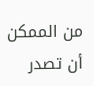من الممكن أن تصدر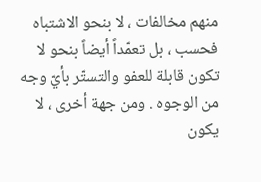منهم مخالفات ، لا بنحو الاشتباه فحسب ، بل تعمّداً أيضاً بنحو لا تكون قابلة للعفو والتستّر بأيّ وجه من الوجوه . ومن جهة أخرى ، لا يكون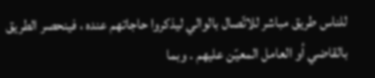للناس طريق مباشر للاتّصال بالوالي ليذكروا حاجاتهم عنده ، فينحصر الطريق بالقاضي أو العامل المعيّن عليهم . وبما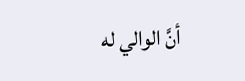أنَّ الوالي له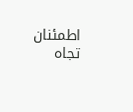اطمئنان تجاه